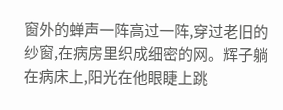窗外的蝉声一阵高过一阵,穿过老旧的纱窗,在病房里织成细密的网。辉子躺在病床上,阳光在他眼睫上跳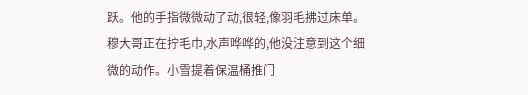跃。他的手指微微动了动,很轻,像羽毛拂过床单。穆大哥正在拧毛巾,水声哗哗的,他没注意到这个细微的动作。小雪提着保温桶推门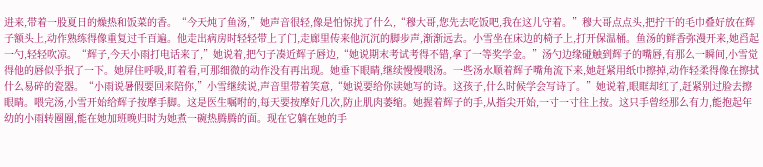进来,带着一股夏日的燥热和饭菜的香。“今天炖了鱼汤,”她声音很轻,像是怕惊扰了什么,“穆大哥,您先去吃饭吧,我在这儿守着。”穆大哥点点头,把拧干的毛巾叠好放在辉子额头上,动作熟练得像重复过千百遍。他走出病房时轻轻带上了门,走廊里传来他沉沉的脚步声,渐渐远去。小雪坐在床边的椅子上,打开保温桶。鱼汤的鲜香弥漫开来,她舀起一勺,轻轻吹凉。“辉子,今天小雨打电话来了,”她说着,把勺子凑近辉子唇边,“她说期末考试考得不错,拿了一等奖学金。”汤勺边缘碰触到辉子的嘴唇,有那么一瞬间,小雪觉得他的唇似乎抿了一下。她屏住呼吸,盯着看,可那细微的动作没有再出现。她垂下眼睛,继续慢慢喂汤。一些汤水顺着辉子嘴角流下来,她赶紧用纸巾擦掉,动作轻柔得像在擦拭什么易碎的瓷器。“小雨说暑假要回来陪你,”小雪继续说,声音里带着笑意,“她说要给你读她写的诗。这孩子,什么时候学会写诗了。”她说着,眼眶却红了,赶紧别过脸去擦眼睛。喂完汤,小雪开始给辉子按摩手脚。这是医生嘱咐的,每天要按摩好几次,防止肌肉萎缩。她握着辉子的手,从指尖开始,一寸一寸往上按。这只手曾经那么有力,能抱起年幼的小雨转圈圈,能在她加班晚归时为她煮一碗热腾腾的面。现在它躺在她的手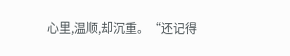心里,温顺,却沉重。“还记得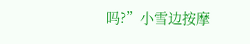吗?”小雪边按摩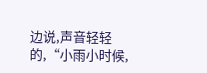边说,声音轻轻的,“小雨小时候,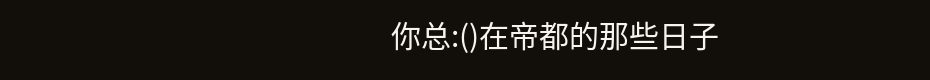你总:()在帝都的那些日子